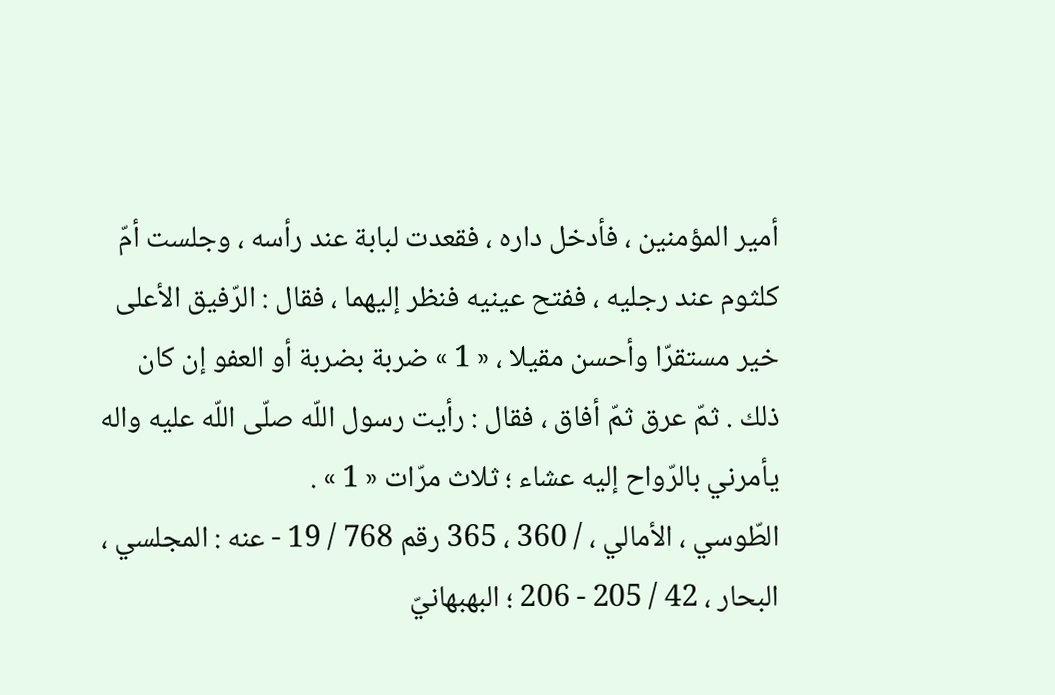أمير المؤمنين ، فأدخل داره ، فقعدت لبابة عند رأسه ، وجلست أمّ كلثوم عند رجليه ، ففتح عينيه فنظر إليهما ، فقال : الرّفيق الأعلى خير مستقرّا وأحسن مقيلا ، « 1 » ضربة بضربة أو العفو إن كان ذلك . ثمّ عرق ثمّ أفاق ، فقال : رأيت رسول اللّه صلّى اللّه عليه واله يأمرني بالرّواح إليه عشاء ؛ ثلاث مرّات « 1 » .
الطّوسي ، الأمالي ، / 360 ، 365 رقم 768 / 19 - عنه : المجلسي ، البحار ، 42 / 205 - 206 ؛ البهبهانيّ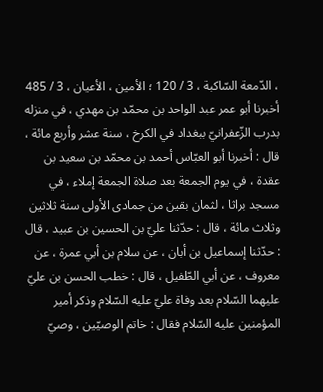، الدّمعة السّاكبة ، 3 / 120 ؛ الأمين ، الأعيان ، 3 / 485
أخبرنا أبو عمر عبد الواحد بن محمّد بن مهدي ، في منزله بدرب الزّعفرانيّ ببغداد في الكرخ ، سنة عشر وأربع مائة ، قال : أخبرنا أبو العبّاس أحمد بن محمّد بن سعيد بن عقدة ، في يوم الجمعة بعد صلاة الجمعة إملاء ، في مسجد براثا ، لثمان بقين من جمادى الأولى سنة ثلاثين وثلاث مائة ، قال : حدّثنا عليّ بن الحسين بن عبيد ، قال : حدّثنا إسماعيل بن أبان ، عن سلام بن أبي عمرة ، عن معروف ، عن أبي الطّفيل ، قال : خطب الحسن بن عليّ عليهما السّلام بعد وفاة عليّ عليه السّلام وذكر أمير المؤمنين عليه السّلام فقال : خاتم الوصيّين ، وصيّ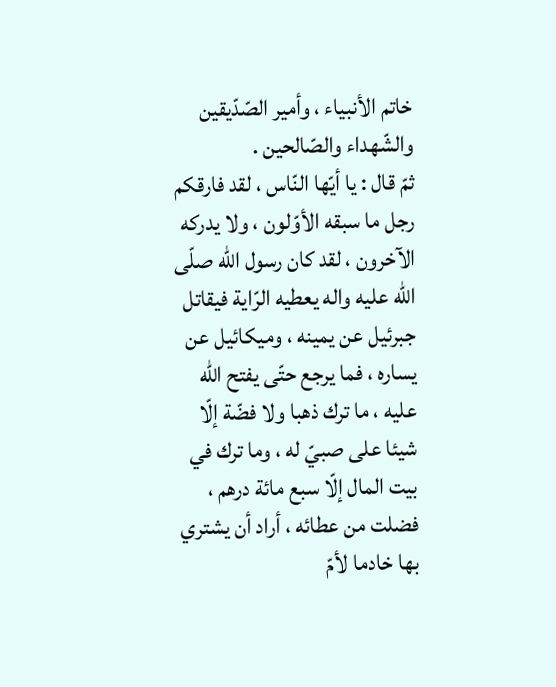خاتم الأنبياء ، وأمير الصّدّيقين والشّهداء والصّالحين .
ثمّ قال : يا أيّها النّاس ، لقد فارقكم رجل ما سبقه الأوّلون ، ولا يدركه الآخرون ، لقد كان رسول اللّه صلّى اللّه عليه واله يعطيه الرّاية فيقاتل جبرئيل عن يمينه ، وميكائيل عن يساره ، فما يرجع حتّى يفتح اللّه عليه ، ما ترك ذهبا ولا فضّة إلّا شيئا على صبيّ له ، وما ترك في بيت المال إلّا سبع مائة درهم ، فضلت من عطائه ، أراد أن يشتري بها خادما لأمّ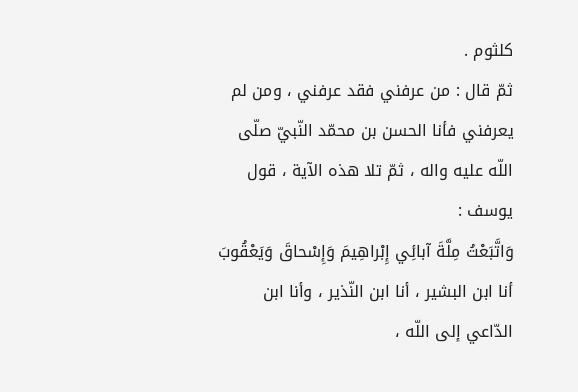كلثوم .
ثمّ قال : من عرفني فقد عرفني ، ومن لم يعرفني فأنا الحسن بن محمّد النّبيّ صلّى اللّه عليه واله ، ثمّ تلا هذه الآية ، قول يوسف :
وَاتَّبَعْتُ مِلَّةَ آبائِي إِبْراهِيمَ وَإِسْحاقَ وَيَعْقُوبَ
أنا ابن البشير ، أنا ابن النّذير ، وأنا ابن الدّاعي إلى اللّه ،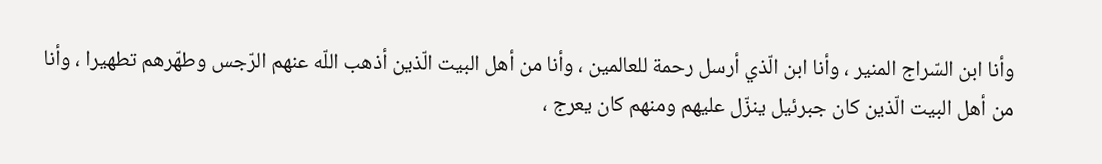وأنا ابن السّراج المنير ، وأنا ابن الّذي أرسل رحمة للعالمين ، وأنا من أهل البيت الّذين أذهب اللّه عنهم الرّجس وطهّرهم تطهيرا ، وأنا من أهل البيت الّذين كان جبرئيل ينزّل عليهم ومنهم كان يعرج ،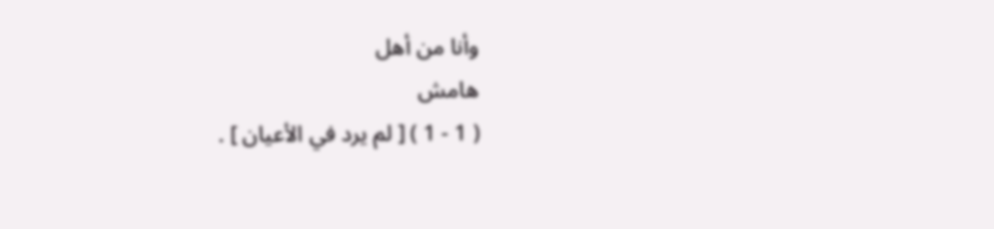وأنا من أهل
هامش
( 1 - 1 ) [ لم يرد في الأعيان ] .